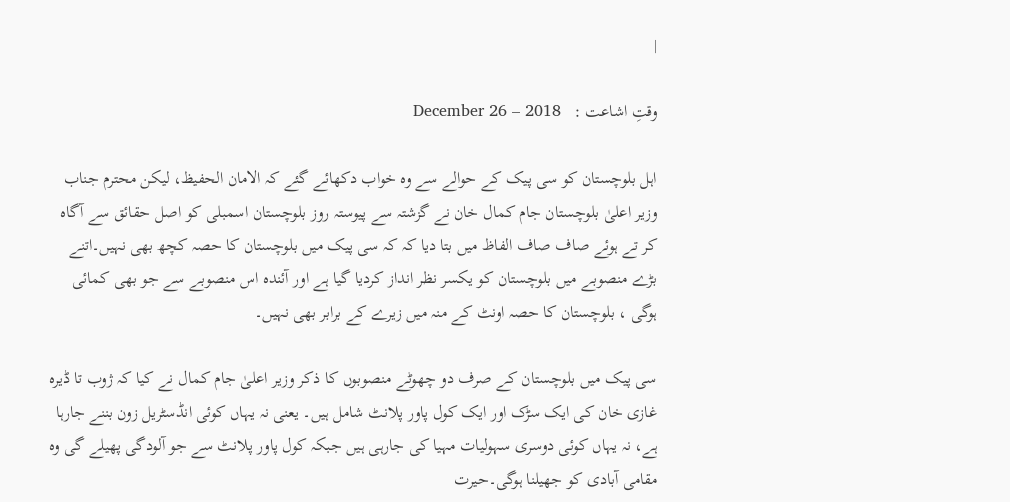|

وقتِ اشاعت :   December 26 – 2018

اہل بلوچستان کو سی پیک کے حوالے سے وہ خواب دکھائے گئے کہ الامان الحفیظ، لیکن محترم جناب وزیر اعلیٰ بلوچستان جام کمال خان نے گزشتہ سے پیوستہ روز بلوچستان اسمبلی کو اصل حقائق سے آگاہ کر تے ہوئے صاف صاف الفاظ میں بتا دیا کہ کہ سی پیک میں بلوچستان کا حصہ کچھ بھی نہیں۔اتنے بڑے منصوبے میں بلوچستان کو یکسر نظر انداز کردیا گیا ہے اور آئندہ اس منصوبے سے جو بھی کمائی ہوگی ، بلوچستان کا حصہ اونٹ کے منہ میں زیرے کے برابر بھی نہیں۔

سی پیک میں بلوچستان کے صرف دو چھوٹے منصوبوں کا ذکر وزیر اعلیٰ جام کمال نے کیا کہ ژوب تا ڈیرہ غازی خان کی ایک سڑک اور ایک کول پاور پلانٹ شامل ہیں۔ یعنی نہ یہاں کوئی انڈسٹریل زون بننے جارہا ہے، نہ یہاں کوئی دوسری سہولیات مہیا کی جارہی ہیں جبکہ کول پاور پلانٹ سے جو آلودگی پھیلے گی وہ مقامی آبادی کو جھیلنا ہوگی۔حیرت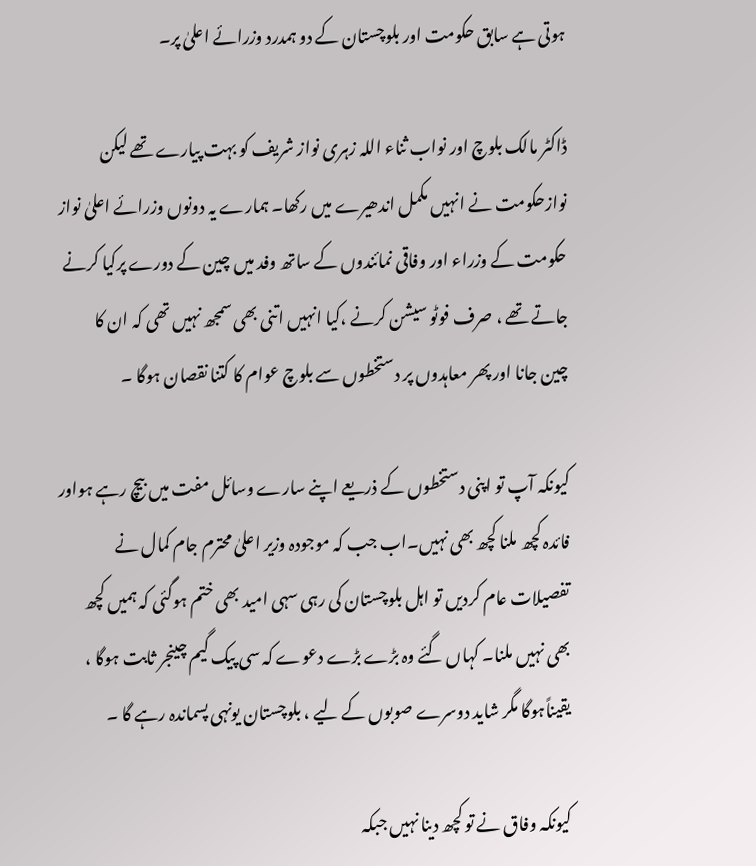ہوتی ہے سابق حکومت اور بلوچستان کے دو ہمدرد وزرائے اعلیٰ پر۔

ڈاکٹر مالک بلوچ اور نواب ثناء اللہ زہری نواز شریف کو بہت پیارے تھے لیکن نوازحکومت نے انہیں مکمل اندھیرے میں رکھا۔ ہمارے یہ دونوں وزرائے اعلیٰ نواز حکومت کے وزراء اور وفاقی نمائندوں کے ساتھ وفد میں چین کے دورے پرکیا کرنے جاتے تھے ، صرف فوٹو سیشن کرنے ،کیا انہیں اتنی بھی سمجھ نہیں تھی کہ ان کا چین جانا اور پھر معاہدوں پر دستخطوں سے بلوچ عوام کا کتنا نقصان ہوگا ۔

کیونکہ آپ تو اپنی دستخطوں کے ذریعے اپنے سارے وسائل مفت میں بیچ رہے ہواور فائدہ کچھ ملنا کچھ بھی نہیں۔اب جب کہ موجودہ وزیر اعلیٰ محترم جام کمال نے تفصیلات عام کردیں تو اہل بلوچستان کی رہی سہی امید بھی ختم ہوگئی کہ ہمیں کچھ بھی نہیں ملنا۔ کہاں گئے وہ بڑے بڑے دعوے کہ سی پیک گیم چینجر ثابت ہوگا ، یقیناًہوگا مگر شاید دوسرے صوبوں کے لیے ، بلوچستان یونہی پسماندہ رہے گا ۔

کیونکہ وفاق نے تو کچھ دینا نہیں جبکہ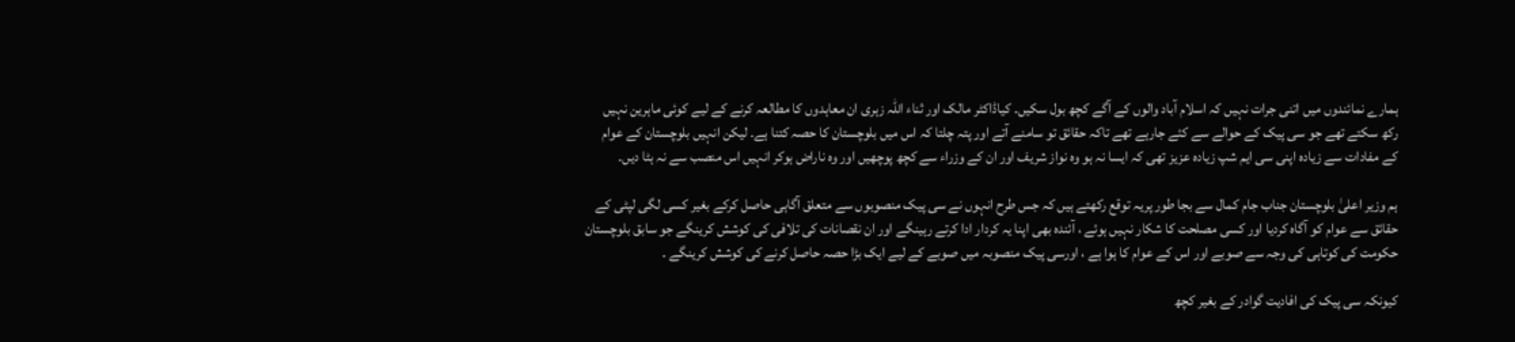ہمارے نمائندوں میں اتنی جرات نہیں کہ اسلام آباد والوں کے آگے کچھ بول سکیں۔ کیاڈاکٹر مالک اور ثناء اللہ زہری ان معاہدوں کا مطالعہ کرنے کے لیے کوئی ماہرین نہیں رکھ سکتے تھے جو سی پیک کے حوالے سے کئے جارہے تھے تاکہ حقائق تو سامنے آتے اور پتہ چلتا کہ اس میں بلوچستان کا حصہ کتنا ہے۔ لیکن انہیں بلوچستان کے عوام کے مفادات سے زیادہ اپنی سی ایم شپ زیادہ عزیز تھی کہ ایسا نہ ہو وہ نواز شریف اور ان کے وزراء سے کچھ پوچھیں اور وہ ناراض ہوکر انہیں اس منصب سے نہ ہٹا دیں۔

ہم وزیر اعلیٰ بلوچستان جناب جام کمال سے بجا طور پریہ توقع رکھتے ہیں کہ جس طرح انہوں نے سی پیک منصوبوں سے متعلق آگاہی حاصل کرکے بغیر کسی لگی لپٹی کے حقائق سے عوام کو آگاہ کردیا اور کسی مصلحت کا شکار نہیں ہوئے ، آئندہ بھی اپنا یہ کردار ادا کرتے رہینگے اور ان نقصانات کی تلافی کی کوشش کرینگے جو سابق بلوچستان حکومت کی کوتاہی کی وجہ سے صوبے اور اس کے عوام کا ہوا ہے ، اورسی پیک منصوبہ میں صوبے کے لیے ایک بڑا حصہ حاصل کرنے کی کوشش کرینگے ۔

کیونکہ سی پیک کی افادیت گوادر کے بغیر کچھ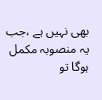بھی نہیں ہے ،جب یہ منصوبہ مکمل ہوگا تو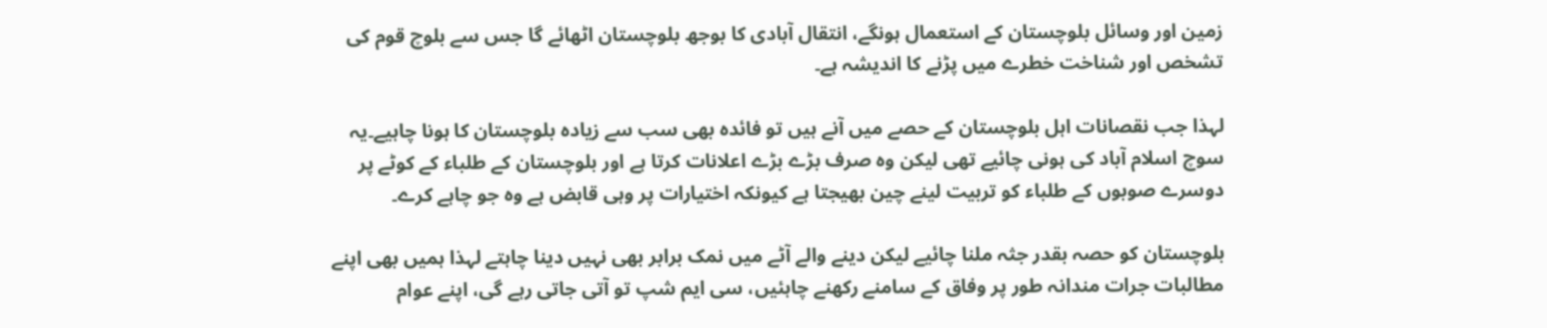زمین اور وسائل بلوچستان کے استعمال ہونگے، انتقال آبادی کا بوجھ بلوچستان اٹھائے گا جس سے بلوچ قوم کی تشخص اور شناخت خطرے میں پڑنے کا اندیشہ ہے۔

لہذا جب نقصانات اہل بلوچستان کے حصے میں آنے ہیں تو فائدہ بھی سب سے زیادہ بلوچستان کا ہونا چاہیے۔یہ سوچ اسلام آباد کی ہونی چائیے تھی لیکن وہ صرف بڑے بڑے اعلانات کرتا ہے اور بلوچستان کے طلباء کے کوٹے پر دوسرے صوبوں کے طلباء کو تربیت لینے چین بھیجتا ہے کیونکہ اختیارات پر وہی قابض ہے وہ جو چاہے کرے۔

بلوچستان کو حصہ بقدر جثہ ملنا چائیے لیکن دینے والے آٹے میں نمک برابر بھی نہیں دینا چاہتے لہذا ہمیں بھی اپنے مطالبات جرات مندانہ طور پر وفاق کے سامنے رکھنے چاہئیں، سی ایم شپ تو آتی جاتی رہے گی، اپنے عوام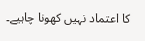کا اعتماد نہیں کھونا چاہیے۔